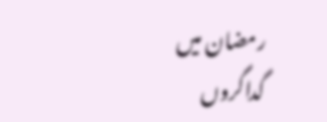رمضان میں گداگروں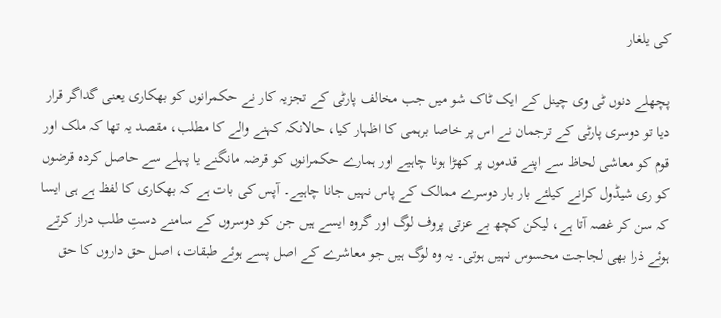کی یلغار

پچھلے دنوں ٹی وی چینل کے ایک ٹاک شو میں جب مخالف پارٹی کے تجزیہ کار نے حکمرانوں کو بھکاری یعنی گداگر قرار دیا تو دوسری پارٹی کے ترجمان نے اس پر خاصا برہمی کا اظہار کیا، حالانکہ کہنے والے کا مطلب، مقصد یہ تھا کہ ملک اور قوم کو معاشی لحاظ سے اپنے قدموں پر کھڑا ہونا چاہیے اور ہمارے حکمرانوں کو قرضہ مانگنے یا پہلے سے حاصل کردہ قرضوں کو ری شیڈول کرانے کیلئے بار بار دوسرے ممالک کے پاس نہیں جانا چاہیے۔ آپس کی بات ہے کہ بھکاری کا لفظ ہے ہی ایسا کہ سن کر غصہ آتا ہے، لیکن کچھ بے عزتی پروف لوگ اور گروہ ایسے ہیں جن کو دوسروں کے سامنے دستِ طلب دراز کرتے ہوئے ذرا بھی لجاجت محسوس نہیں ہوتی۔ یہ وہ لوگ ہیں جو معاشرے کے اصل پسے ہوئے طبقات، اصل حق داروں کا حق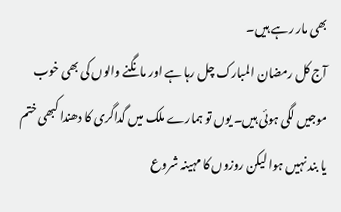بھی مار رہے ہیں۔
آج کل رمضان المبارک چل رہا ہے اور مانگنے والوں کی بھی خوب موجیں لگی ہوئی ہیں۔ یوں تو ہمارے ملک میں گداگری کا دھندا کبھی ختم یا بند نہیں ہوا لیکن روزوں کا مہینہ شروع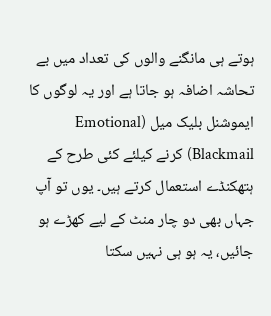ہوتے ہی مانگنے والوں کی تعداد میں بے تحاشہ اضافہ ہو جاتا ہے اور یہ لوگوں کا ایموشنل بلیک میل (Emotional Blackmail) کرنے کیلئے کئی طرح کے ہتھکنڈے استعمال کرتے ہیں۔ یوں تو آپ جہاں بھی دو چار منٹ کے لیے کھڑے ہو جائیں، یہ ہو ہی نہیں سکتا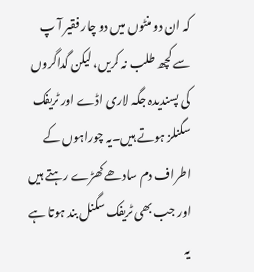کہ ان دو منٹوں میں دو چار فقیر آ پ سے کچھ طلب نہ کریں، لیکن گداگروں کی پسندیدہ جگہ لاری اڈے اور ٹریفک سگنلز ہوتے ہیں۔یہ چوراہوں کے اطراف دم سادھے کھڑے رہتے ہیں اور جب بھی ٹریفک سگنل بند ہوتا ہے یہ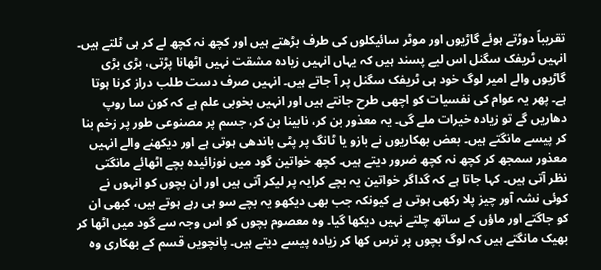تقریباً دوڑتے ہوئے گاڑیوں اور موٹر سائیکلوں کی طرف بڑھتے ہیں اور کچھ نہ کچھ لے کر ہی ٹلتے ہیں۔ انہیں ٹریفک سگنل اس لیے پسند ہیں کہ یہاں انہیں زیادہ مشقت نہیں اٹھانا پڑتی، بڑی بڑی گاڑیوں والے امیر لوگ خود ہی ٹریفک سگنل پر آ جاتے ہیں۔ انہیں صرف دست طلب دراز کرنا ہوتا ہے۔ پھر یہ عوام کی نفسیات کو اچھی طرح جانتے ہیں اور انہیں بخوبی علم ہے کہ کون سا روپ دھاریں گے تو زیادہ خیرات ملے گی۔ یہ معذور بن کر، نابینا بن کر، جسم پر مصنوعی طور پر زخم بنا کر پیسے مانگتے ہیں۔ بعض بھکاریوں نے بازو یا ٹانگ پر پٹی باندھی ہوتی ہے اور دیکھنے والے انہیں معذور سمجھ کر کچھ نہ کچھ ضرور دیتے ہیں۔ کچھ خواتین گود میں نوزائیدہ بچے اٹھائے مانگتی نظر آتی ہیں۔ کہا جاتا ہے کہ گداگر خواتین یہ بچے کرایہ پر لیکر آتی ہیں اور ان بچوں کو انہوں نے کوئی نشہ آور چیز پلا رکھی ہوتی ہے کیونکہ جب بھی دیکھو یہ بچے سو ہی رہے ہوتے ہیں، کبھی ان کو جاگتے اور ماؤں کے ساتھ چلتے نہیں دیکھا گیا۔ وہ معصوم بچوں کو اس وجہ سے گود میں اٹھا کر بھیک مانگتے ہیں کہ لوگ بچوں پر ترس کھا کر زیادہ پیسے دیتے ہیں۔ پانچویں قسم کے بھکاری وہ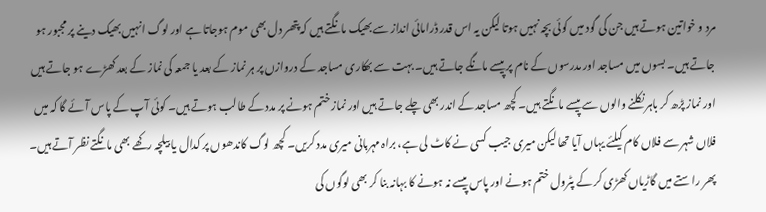مرد و خواتین ہوتے ہیں جن کی گود میں کوئی بچہ نہیں ہوتا لیکن یہ اس قدر ڈرامائی انداز سے بھیک مانگتے ہیں کہ پتھر دل بھی موم ہوجاتا ہے اور لوگ انہیں بھیک دینے پر مجبور ہو جاتے ہیں۔ بسوں میں مساجد اور مدرسوں کے نام پر پیسے مانگے جاتے ہیں۔ بہت سے بھکاری مساجد کے دروازں پر ہر نماز کے بعد یا جمعہ کی نماز کے بعد کھڑے ہو جاتے ہیں اور نماز پڑھ کر باہر نکلنے والوں سے پیسے مانگتے ہیں۔ کچھ مساجد کے اندر بھی چلے جاتے ہیں اور نماز ختم ہونے پر مدد کے طالب ہوتے ہیں۔ کوئی آپ کے پاس آئے گا کہ میں فلاں شہر سے فلاں کام کیلئے یہاں آیا تھا لیکن میری جیب کسی نے کاٹ لی ہے، براہ مہربانی میری مدد کریں۔ کچھ لوگ کاندھوں پر کدال یا بیلچہ رکھے بھی مانگتے نظر آتے ہیں۔ پھر راستے میں گاڑیاں کھڑی کر کے پٹرول ختم ہونے اور پاس پیسے نہ ہونے کا بہانہ بنا کر بھی لوگوں کی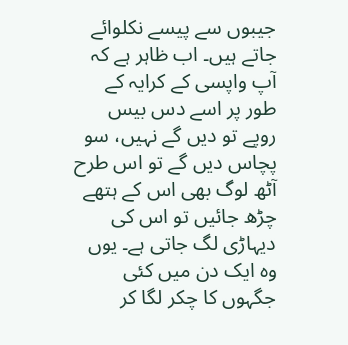جیبوں سے پیسے نکلوائے جاتے ہیں۔ اب ظاہر ہے کہ آپ واپسی کے کرایہ کے طور پر اسے دس بیس روپے تو دیں گے نہیں، سو پچاس دیں گے تو اس طرح آٹھ لوگ بھی اس کے ہتھے چڑھ جائیں تو اس کی دیہاڑی لگ جاتی ہے۔ یوں وہ ایک دن میں کئی جگہوں کا چکر لگا کر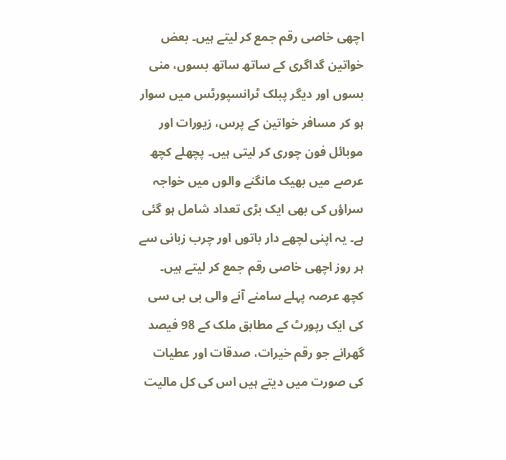اچھی خاصی رقم جمع کر لیتے ہیں۔ بعض خواتین گداگری کے ساتھ ساتھ بسوں، منی بسوں اور دیگر پبلک ٹرانسپورٹس میں سوار ہو کر مسافر خواتین کے پرس، زیورات اور موبائل فون چوری کر لیتی ہیں۔ پچھلے کچھ عرصے میں بھیک مانگنے والوں میں خواجہ سراؤں کی بھی ایک بڑی تعداد شامل ہو گئی ہے۔ یہ اپنی لچھے دار باتوں اور چرب زبانی سے ہر روز اچھی خاصی رقم جمع کر لیتے ہیں۔
کچھ عرصہ پہلے سامنے آنے والی بی بی سی کی ایک رپورٹ کے مطابق ملک کے 98 فیصد گھرانے جو رقم خیرات، صدقات اور عطیات کی صورت میں دیتے ہیں اس کی کل مالیت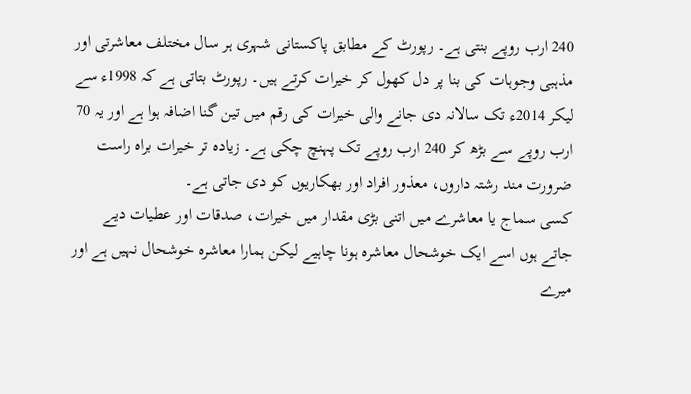240 ارب روپے بنتی ہے۔ رپورٹ کے مطابق پاکستانی شہری ہر سال مختلف معاشرتی اور مذہبی وجوہات کی بنا پر دل کھول کر خیرات کرتے ہیں۔ رپورٹ بتاتی ہے کہ 1998ء سے لیکر 2014ء تک سالانہ دی جانے والی خیرات کی رقم میں تین گنا اضافہ ہوا ہے اور یہ 70 ارب روپے سے بڑھ کر 240 ارب روپے تک پہنچ چکی ہے۔ زیادہ تر خیرات براہ راست ضرورت مند رشتہ داروں، معذور افراد اور بھکاریوں کو دی جاتی ہے۔
کسی سماج یا معاشرے میں اتنی بڑی مقدار میں خیرات، صدقات اور عطیات دیے جاتے ہوں اسے ایک خوشحال معاشرہ ہونا چاہیے لیکن ہمارا معاشرہ خوشحال نہیں ہے اور میرے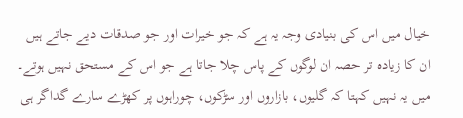خیال میں اس کی بنیادی وجہ یہ ہے کہ جو خیرات اور جو صدقات دیے جاتے ہیں ان کا زیادہ تر حصہ ان لوگوں کے پاس چلا جاتا ہے جو اس کے مستحق نہیں ہوتے۔ میں یہ نہیں کہتا کہ گلیوں، بازاروں اور سڑکوں، چوراہوں پر کھڑے سارے گداگر ہی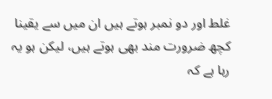غلط اور دو نمبر ہوتے ہیں ان میں سے یقینا کچھ ضرورت مند بھی ہوتے ہیں، لیکن ہو یہ رہا ہے کہ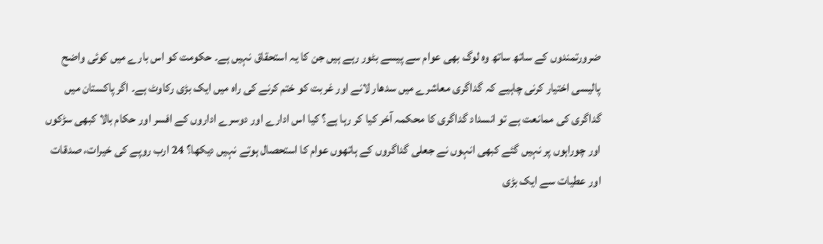ضرورتمندوں کے ساتھ ساتھ وہ لوگ بھی عوام سے پیسے بٹور رہے ہیں جن کا یہ استحقاق نہیں ہے۔ حکومت کو اس بارے میں کوئی واضح پالیسی اختیار کرنی چاہیے کہ گداگری معاشرے میں سدھار لانے اور غربت کو ختم کرنے کی راہ میں ایک بڑی رکاوٹ ہے۔ اگر پاکستان میں گداگری کی ممانعت ہے تو انسداد گداگری کا محکمہ آخر کیا کر رہا ہے؟ کیا اس ادارے اور دوسرے اداروں کے افسر اور حکام بالا کبھی سڑکوں اور چوراہوں پر نہیں گئے کبھی انہوں نے جعلی گداگروں کے ہاتھوں عوام کا استحصال ہوتے نہیں دیکھا؟ 24 ارب روپے کی خیرات، صدقات اور عطیات سے ایک بڑی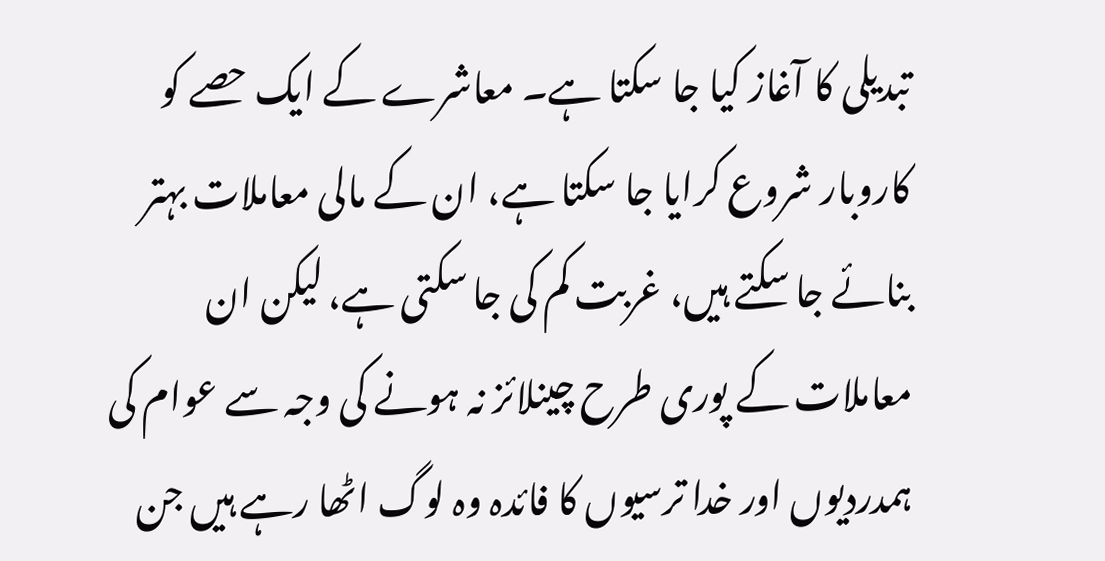تبدیلی کا آغاز کیا جا سکتا ہے۔ معاشرے کے ایک حصے کو کاروبار شروع کرایا جا سکتا ہے، ان کے مالی معاملات بہتر بنائے جا سکتے ہیں، غربت کم کی جا سکتی ہے، لیکن ان معاملات کے پوری طرح چینلائز نہ ہونے کی وجہ سے عوام کی ہمدردیوں اور خدا ترسیوں کا فائدہ وہ لوگ اٹھا رہے ہیں جن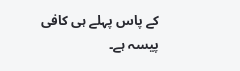کے پاس پہلے ہی کافی پیسہ ہے۔